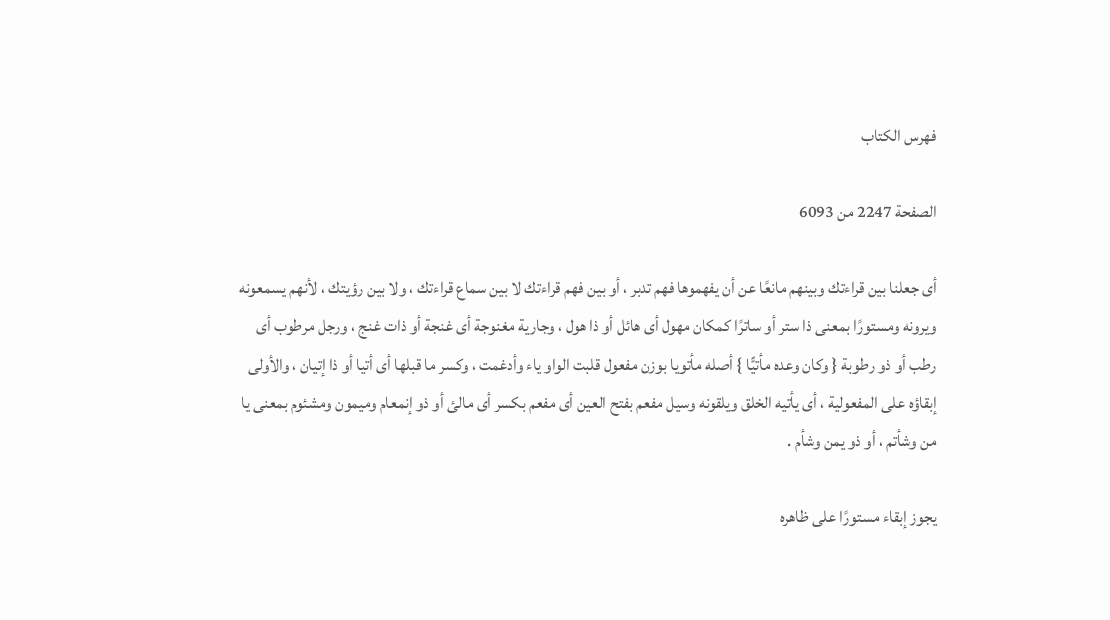فهرس الكتاب

الصفحة 2247 من 6093

أى جعلنا بين قراءتك وبينهم مانعًا عن أن يفهموها فهم تدبر ، أو بين فهم قراءتك لا بين سماع قراءتك ، ولا بين رؤيتك ، لأنهم يسمعونه ويرونه ومستورًا بمعنى ذا ستر أو ساترًا كمكان مهول أى هائل أو ذا هول ، وجارية مغنوجة أى غنجة أو ذات غنج ، ورجل مرطوب أى رطب أو ذو رطوبة { وكان وعده مأتيًّا } أصله مأتويا بوزن مفعول قلبت الواو ياء وأدغمت ، وكسر ما قبلها أى أتيا أو ذا إتيان ، والأولى إبقاؤه على المفعولية ، أى يأتيه الخلق ويلقونه وسيل مفعم بفتح العين أى مفعم بكسر أى مالئ أو ذو إنمعام وميمون ومشئوم بمعنى يا من وشأتم ، أو ذو يمن وشأم .

يجوز إبقاء مستورًا على ظاهره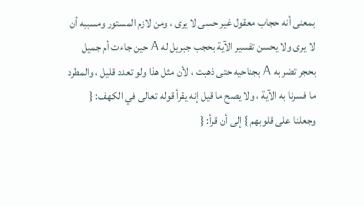بمعنى أنه حجاب معقول غير حسى لا يرى ، ومن لازم المستور ومسببه أن لا يرى ولا يحسن تفسير الآية بحجب جبريل له A حين جاءت أم جميل بحجر تضر به A بجناحيه حتى ذهبت ، لأن مثل هذا ولو تعدد قليل ، والمطرد ما فسرنا به الآية ، ولا يصح ما قيل إنه يقرأ قوله تعالى في الكهف: { وجعلنا على قلوبهم } إلى أن قرأ: {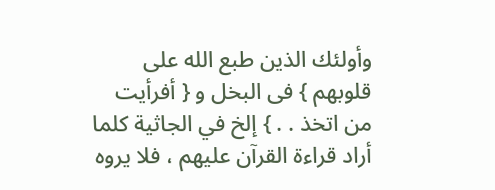وأولئك الذين طبع الله على قلوبهم } فى البخل و { أفرأيت من اتخذ . . } إلخ في الجاثية كلما أراد قراءة القرآن عليهم ، فلا يروه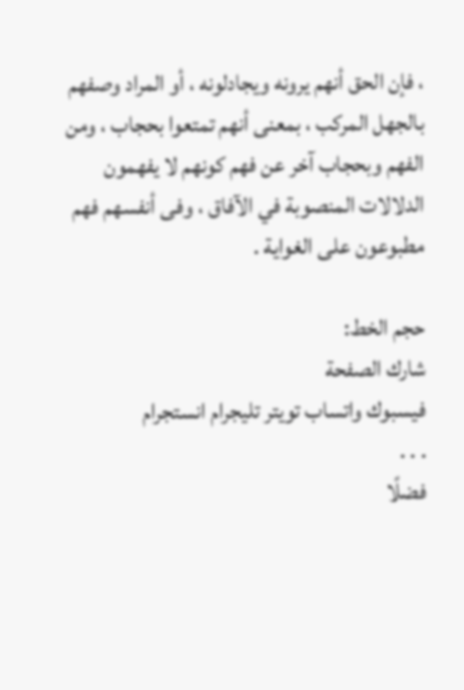، فإن الحق أنهم يرونه ويجادلونه ، أو المراد وصفهم بالجهل المركب ، بمعنى أنهم تمتعوا بحجاب ، ومن الفهم وبحجاب آخر عن فهم كونهم لا يفهمون الدلالات المنصوبة في الآفاق ، وفى أنفسهم فهم مطبوعون على الغواية .

حجم الخط:
شارك الصفحة
فيسبوك واتساب تويتر تليجرام انستجرام
. . .
فضلًا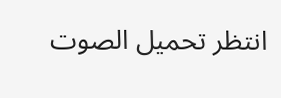انتظر تحميل الصوت